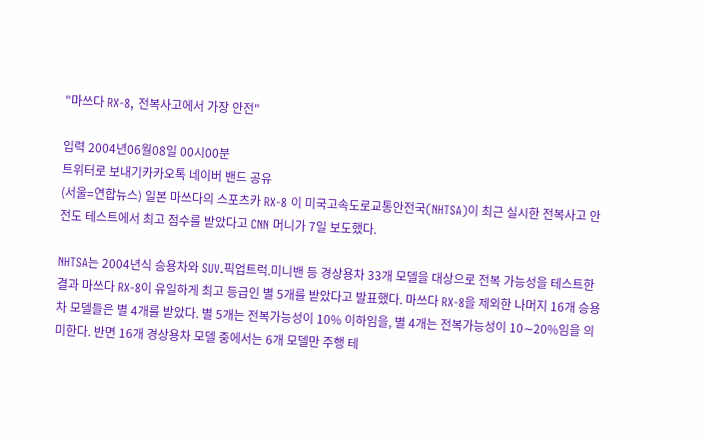"마쓰다 RX-8, 전복사고에서 가장 안전"

입력 2004년06월08일 00시00분
트위터로 보내기카카오톡 네이버 밴드 공유
(서울=연합뉴스) 일본 마쓰다의 스포츠카 RX-8 이 미국고속도로교통안전국(NHTSA)이 최근 실시한 전복사고 안전도 테스트에서 최고 점수를 받았다고 CNN 머니가 7일 보도했다.

NHTSA는 2004년식 승용차와 SUV.픽업트럭.미니밴 등 경상용차 33개 모델을 대상으로 전복 가능성을 테스트한 결과 마쓰다 RX-8이 유일하게 최고 등급인 별 5개를 받았다고 발표했다. 마쓰다 RX-8을 제외한 나머지 16개 승용차 모델들은 별 4개를 받았다. 별 5개는 전복가능성이 10% 이하임을, 별 4개는 전복가능성이 10∼20%임을 의미한다. 반면 16개 경상용차 모델 중에서는 6개 모델만 주행 테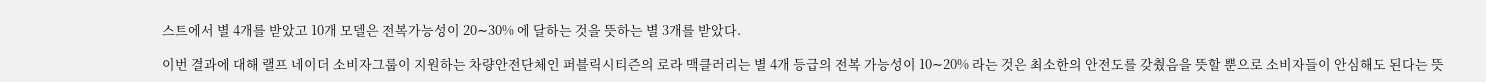스트에서 별 4개를 받았고 10개 모델은 전복가능성이 20∼30% 에 달하는 것을 뜻하는 별 3개를 받았다.

이번 결과에 대해 랠프 네이더 소비자그룹이 지원하는 차량안전단체인 퍼블릭시티즌의 로라 맥클러리는 별 4개 등급의 전복 가능성이 10∼20% 라는 것은 최소한의 안전도를 갖췄음을 뜻할 뿐으로 소비자들이 안심해도 된다는 뜻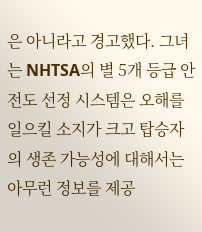은 아니라고 경고했다. 그녀는 NHTSA의 별 5개 등급 안전도 선정 시스템은 오해를 일으킬 소지가 크고 탑승자의 생존 가능성에 대해서는 아무런 정보를 제공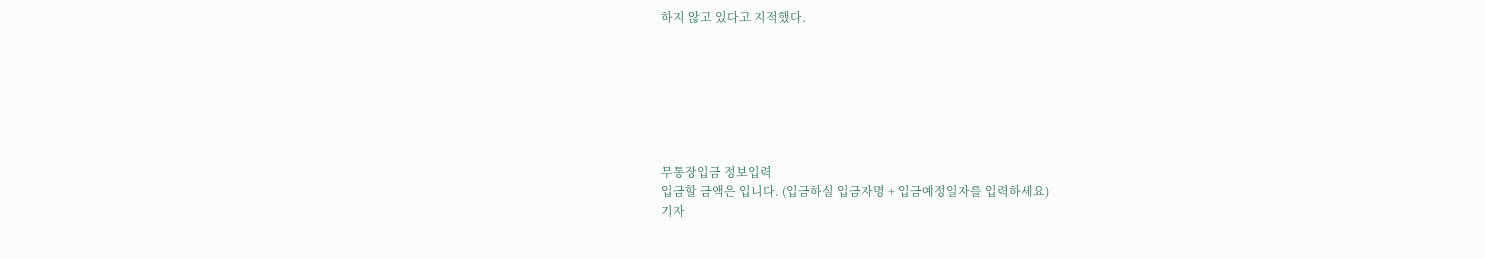하지 않고 있다고 지적했다.







무통장입금 정보입력
입금할 금액은 입니다. (입금하실 입금자명 + 입금예정일자를 입력하세요)
기자